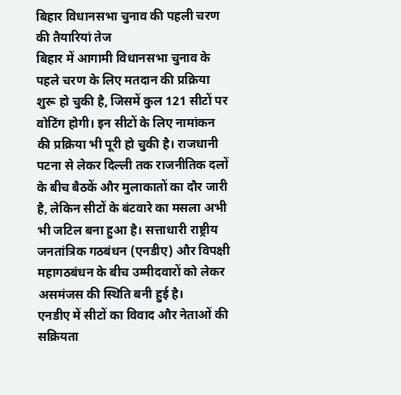बिहार विधानसभा चुनाव की पहली चरण की तैयारियां तेज
बिहार में आगामी विधानसभा चुनाव के पहले चरण के लिए मतदान की प्रक्रिया शुरू हो चुकी है, जिसमें कुल 121 सीटों पर वोटिंग होगी। इन सीटों के लिए नामांकन की प्रक्रिया भी पूरी हो चुकी है। राजधानी पटना से लेकर दिल्ली तक राजनीतिक दलों के बीच बैठकें और मुलाकातों का दौर जारी है, लेकिन सीटों के बंटवारे का मसला अभी भी जटिल बना हुआ है। सत्ताधारी राष्ट्रीय जनतांत्रिक गठबंधन (एनडीए) और विपक्षी महागठबंधन के बीच उम्मीदवारों को लेकर असमंजस की स्थिति बनी हुई है।
एनडीए में सीटों का विवाद और नेताओं की सक्रियता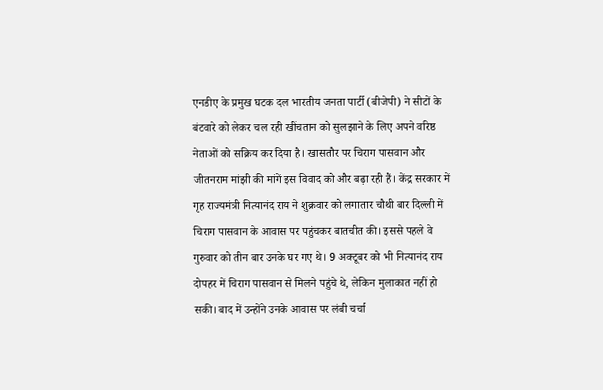एनडीए के प्रमुख घटक दल भारतीय जनता पार्टी (बीजेपी) ने सीटों के बंटवारे को लेकर चल रही खींचतान को सुलझाने के लिए अपने वरिष्ठ नेताओं को सक्रिय कर दिया है। खासतौर पर चिराग पासवान और जीतनराम मांझी की मांगें इस विवाद को और बढ़ा रही हैं। केंद्र सरकार में गृह राज्यमंत्री नित्यानंद राय ने शुक्रवार को लगातार चौथी बार दिल्ली में चिराग पासवान के आवास पर पहुंचकर बातचीत की। इससे पहले वे गुरुवार को तीन बार उनके घर गए थे। 9 अक्टूबर को भी नित्यानंद राय दोपहर में चिराग पासवान से मिलने पहुंचे थे, लेकिन मुलाकात नहीं हो सकी। बाद में उन्होंने उनके आवास पर लंबी चर्चा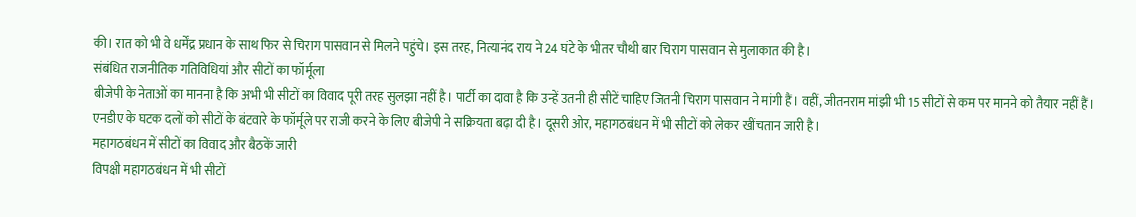की। रात को भी वे धर्मेंद्र प्रधान के साथ फिर से चिराग पासवान से मिलने पहुंचे। इस तरह, नित्यानंद राय ने 24 घंटे के भीतर चौथी बार चिराग पासवान से मुलाकात की है।
संबंधित राजनीतिक गतिविधियां और सीटों का फॉर्मूला
बीजेपी के नेताओं का मानना है कि अभी भी सीटों का विवाद पूरी तरह सुलझा नहीं है। पार्टी का दावा है कि उन्हें उतनी ही सीटें चाहिए जितनी चिराग पासवान ने मांगी हैं। वहीं, जीतनराम मांझी भी 15 सीटों से कम पर मानने को तैयार नहीं हैं। एनडीए के घटक दलों को सीटों के बंटवारे के फॉर्मूले पर राजी करने के लिए बीजेपी ने सक्रियता बढ़ा दी है। दूसरी ओर, महागठबंधन में भी सीटों को लेकर खींचतान जारी है।
महागठबंधन में सीटों का विवाद और बैठकें जारी
विपक्षी महागठबंधन में भी सीटों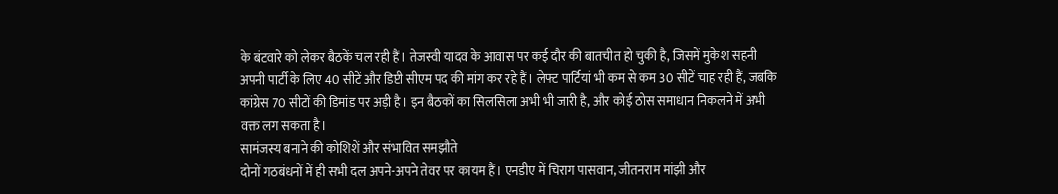के बंटवारे को लेकर बैठकें चल रही हैं। तेजस्वी यादव के आवास पर कई दौर की बातचीत हो चुकी है, जिसमें मुकेश सहनी अपनी पार्टी के लिए 40 सीटें और डिप्टी सीएम पद की मांग कर रहे हैं। लेफ्ट पार्टियां भी कम से कम 30 सीटें चाह रही हैं, जबकि कांग्रेस 70 सीटों की डिमांड पर अड़ी है। इन बैठकों का सिलसिला अभी भी जारी है, और कोई ठोस समाधान निकलने में अभी वक्त लग सकता है।
सामंजस्य बनाने की कोशिशें और संभावित समझौते
दोनों गठबंधनों में ही सभी दल अपने-अपने तेवर पर कायम हैं। एनडीए में चिराग पासवान, जीतनराम मांझी और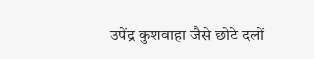उपेंद्र कुशवाहा जैसे छोटे दलों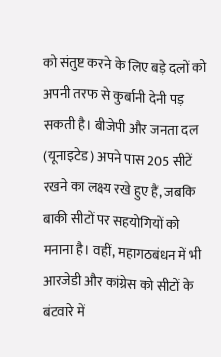को संतुष्ट करने के लिए बड़े दलों को अपनी तरफ से कुर्बानी देनी पड़ सकती है। बीजेपी और जनता दल (यूनाइटेड) अपने पास 205 सीटें रखने का लक्ष्य रखे हुए हैं, जबकि बाकी सीटों पर सहयोगियों को मनाना है। वहीं, महागठबंधन में भी आरजेडी और कांग्रेस को सीटों के बंटवारे में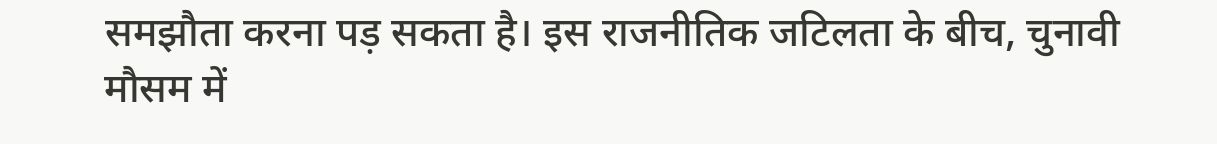समझौता करना पड़ सकता है। इस राजनीतिक जटिलता के बीच, चुनावी मौसम में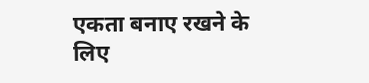एकता बनाए रखने के लिए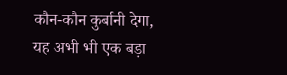कौन-कौन कुर्बानी देगा, यह अभी भी एक बड़ा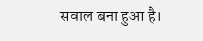सवाल बना हुआ है।